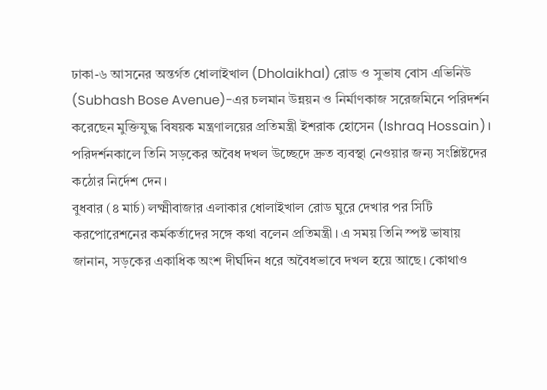ঢাকা-৬ আসনের অন্তর্গত ধোলাইখাল (Dholaikhal) রোড ও সুভাষ বোস এভিনিউ (Subhash Bose Avenue)-এর চলমান উন্নয়ন ও নির্মাণকাজ সরেজমিনে পরিদর্শন করেছেন মুক্তিযুদ্ধ বিষয়ক মন্ত্রণালয়ের প্রতিমন্ত্রী ইশরাক হোসেন (Ishraq Hossain)। পরিদর্শনকালে তিনি সড়কের অবৈধ দখল উচ্ছেদে দ্রুত ব্যবস্থা নেওয়ার জন্য সংশ্লিষ্টদের কঠোর নির্দেশ দেন।
বুধবার (৪ মার্চ) লক্ষ্মীবাজার এলাকার ধোলাইখাল রোড ঘুরে দেখার পর সিটি করপোরেশনের কর্মকর্তাদের সঙ্গে কথা বলেন প্রতিমন্ত্রী। এ সময় তিনি স্পষ্ট ভাষায় জানান, সড়কের একাধিক অংশ দীর্ঘদিন ধরে অবৈধভাবে দখল হয়ে আছে। কোথাও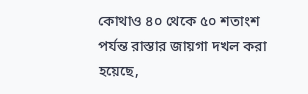কোথাও ৪০ থেকে ৫০ শতাংশ পর্যন্ত রাস্তার জায়গা দখল করা হয়েছে,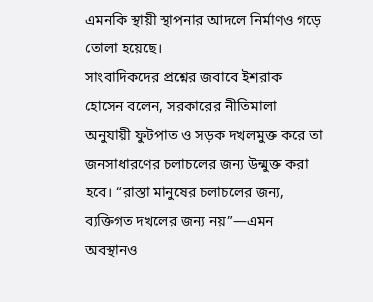এমনকি স্থায়ী স্থাপনার আদলে নির্মাণও গড়ে তোলা হয়েছে।
সাংবাদিকদের প্রশ্নের জবাবে ইশরাক হোসেন বলেন, সরকারের নীতিমালা অনুযায়ী ফুটপাত ও সড়ক দখলমুক্ত করে তা জনসাধারণের চলাচলের জন্য উন্মুক্ত করা হবে। “রাস্তা মানুষের চলাচলের জন্য, ব্যক্তিগত দখলের জন্য নয়”—এমন অবস্থানও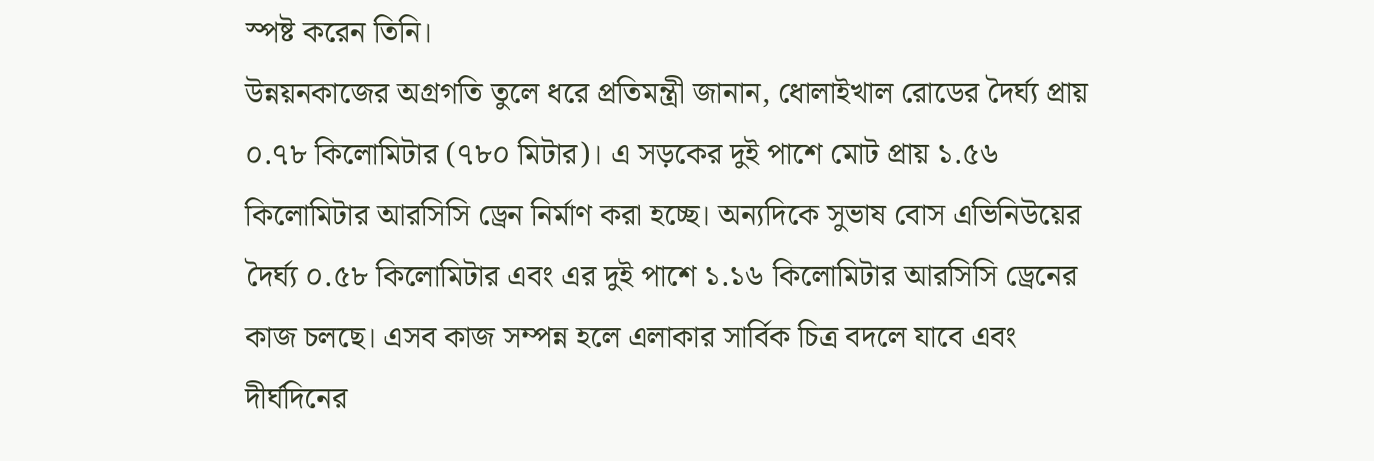স্পষ্ট করেন তিনি।
উন্নয়নকাজের অগ্রগতি তুলে ধরে প্রতিমন্ত্রী জানান, ধোলাইখাল রোডের দৈর্ঘ্য প্রায় ০.৭৮ কিলোমিটার (৭৮০ মিটার)। এ সড়কের দুই পাশে মোট প্রায় ১.৫৬ কিলোমিটার আরসিসি ড্রেন নির্মাণ করা হচ্ছে। অন্যদিকে সুভাষ বোস এভিনিউয়ের দৈর্ঘ্য ০.৫৮ কিলোমিটার এবং এর দুই পাশে ১.১৬ কিলোমিটার আরসিসি ড্রেনের কাজ চলছে। এসব কাজ সম্পন্ন হলে এলাকার সার্বিক চিত্র বদলে যাবে এবং দীর্ঘদিনের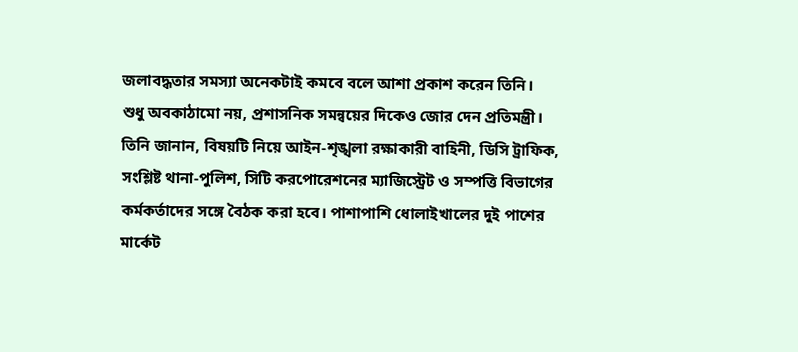জলাবদ্ধতার সমস্যা অনেকটাই কমবে বলে আশা প্রকাশ করেন তিনি।
শুধু অবকাঠামো নয়, প্রশাসনিক সমন্বয়ের দিকেও জোর দেন প্রতিমন্ত্রী। তিনি জানান, বিষয়টি নিয়ে আইন-শৃঙ্খলা রক্ষাকারী বাহিনী, ডিসি ট্রাফিক, সংশ্লিষ্ট থানা-পুলিশ, সিটি করপোরেশনের ম্যাজিস্ট্রেট ও সম্পত্তি বিভাগের কর্মকর্তাদের সঙ্গে বৈঠক করা হবে। পাশাপাশি ধোলাইখালের দুই পাশের মার্কেট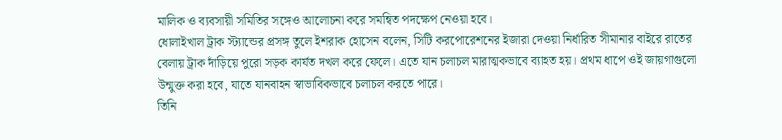মালিক ও ব্যবসায়ী সমিতির সঙ্গেও আলোচনা করে সমন্বিত পদক্ষেপ নেওয়া হবে।
ধোলাইখাল ট্রাক স্ট্যান্ডের প্রসঙ্গ তুলে ইশরাক হোসেন বলেন, সিটি করপোরেশনের ইজারা দেওয়া নির্ধারিত সীমানার বাইরে রাতের বেলায় ট্রাক দাঁড়িয়ে পুরো সড়ক কার্যত দখল করে ফেলে। এতে যান চলাচল মারাত্মকভাবে ব্যাহত হয়। প্রথম ধাপে ওই জায়গাগুলো উন্মুক্ত করা হবে, যাতে যানবাহন স্বাভাবিকভাবে চলাচল করতে পারে।
তিনি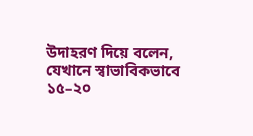উদাহরণ দিয়ে বলেন, যেখানে স্বাভাবিকভাবে ১৫–২০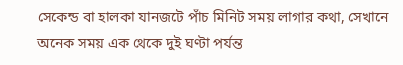সেকেন্ড বা হালকা যানজটে পাঁচ মিনিট সময় লাগার কথা, সেখানে অনেক সময় এক থেকে দুই ঘণ্টা পর্যন্ত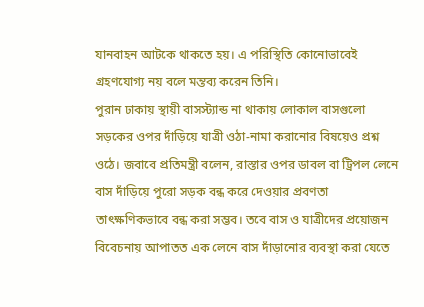যানবাহন আটকে থাকতে হয়। এ পরিস্থিতি কোনোভাবেই গ্রহণযোগ্য নয় বলে মন্তব্য করেন তিনি।
পুরান ঢাকায় স্থায়ী বাসস্ট্যান্ড না থাকায় লোকাল বাসগুলো সড়কের ওপর দাঁড়িয়ে যাত্রী ওঠা-নামা করানোর বিষয়েও প্রশ্ন ওঠে। জবাবে প্রতিমন্ত্রী বলেন, রাস্তার ওপর ডাবল বা ট্রিপল লেনে বাস দাঁড়িয়ে পুরো সড়ক বন্ধ করে দেওয়ার প্রবণতা তাৎক্ষণিকভাবে বন্ধ করা সম্ভব। তবে বাস ও যাত্রীদের প্রয়োজন বিবেচনায় আপাতত এক লেনে বাস দাঁড়ানোর ব্যবস্থা করা যেতে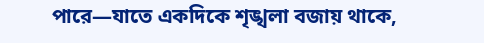পারে—যাতে একদিকে শৃঙ্খলা বজায় থাকে,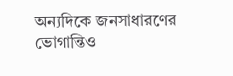অন্যদিকে জনসাধারণের ভোগান্তিও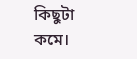কিছুটা কমে।